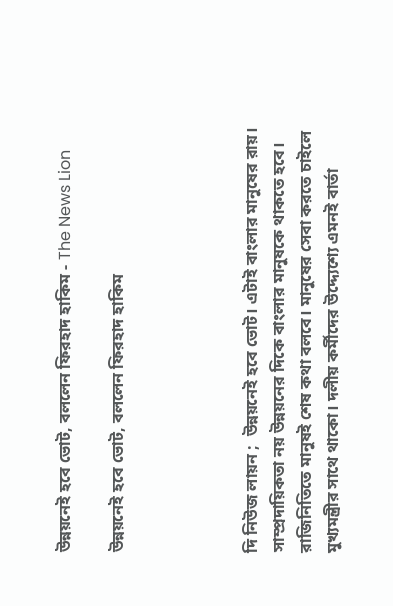উন্নয়নেই হবে ভোট, বললেন ফিরহাদ হাকিম - The News Lion

উন্নয়নেই হবে ভোট, বললেন ফিরহাদ হাকিম




দি নিউজ লায়ন ;  উন্নয়নেই হবে ভোট। এটাই বাংলার মানুষের রায়।  সাম্প্রদায়িকতা নয় উন্নয়নের দিকে বাংলার মানুষকে থাকতে হবে। রাজিনিতিতে মানুষই শেষ কথা বলবে। মানুষের সেবা করতে চাইলে মুখ্যমন্ত্রীর সাথে থাকো। দলীয় কর্মীদের উদ্দ্যেশ্যে এমনই বার্তা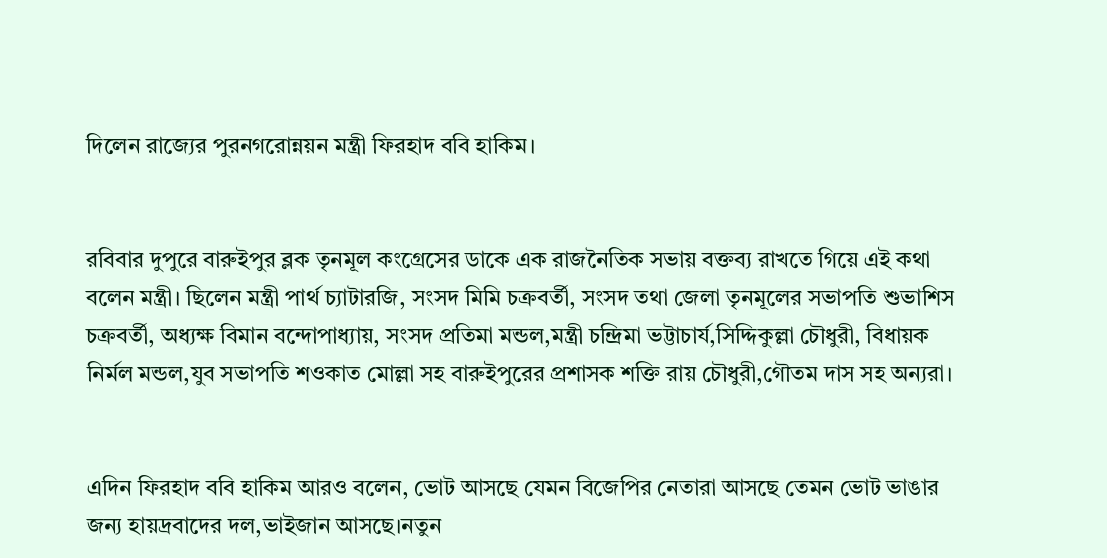দিলেন রাজ্যের পুরনগরোন্নয়ন মন্ত্রী ফিরহাদ ববি হাকিম।


রবিবার দুপুরে বারুইপুর ব্লক তৃনমূল কংগ্রেসের ডাকে এক রাজনৈতিক সভায় বক্তব্য রাখতে গিয়ে এই কথা বলেন মন্ত্রী। ছিলেন মন্ত্রী পার্থ চ্যাটারজি, সংসদ মিমি চক্রবর্তী, সংসদ তথা জেলা তৃনমূলের সভাপতি শুভাশিস চক্রবর্তী, অধ্যক্ষ বিমান বন্দোপাধ্যায়, সংসদ প্রতিমা মন্ডল,মন্ত্রী চন্দ্রিমা ভট্টাচার্য,সিদ্দিকুল্লা চৌধুরী, বিধায়ক নির্মল মন্ডল,যুব সভাপতি শওকাত মোল্লা সহ বারুইপুরের প্রশাসক শক্তি রায় চৌধুরী,গৌতম দাস সহ অন্যরা।


এদিন ফিরহাদ ববি হাকিম আরও বলেন, ভোট আসছে যেমন বিজেপির নেতারা আসছে তেমন ভোট ভাঙার জন্য হায়দ্রবাদের দল,ভাইজান আসছে।নতুন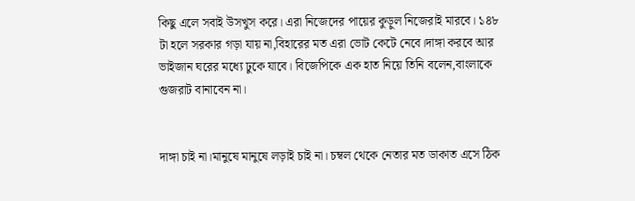কিছু এলে সবাই উসখুস করে। এরা নিজেদের পায়ের কুড়ুল নিজেরাই মারবে। ১৪৮ টা হলে সরকার গড়া যায় না,বিহারের মত এরা ভোট কেটে নেবে।দাঙ্গা করবে আর ভাইজান ঘরের মধ্যে ঢুকে যাবে। বিজেপিকে এক হাত নিয়ে তিনি বলেন,বাংলাকে গুজরাট বানাবেন না।


দাঙ্গা চাই না।মানুষে মানুষে লড়াই চাই না। চম্বল থেকে নেতার মত ডাকাত এসে ঠিক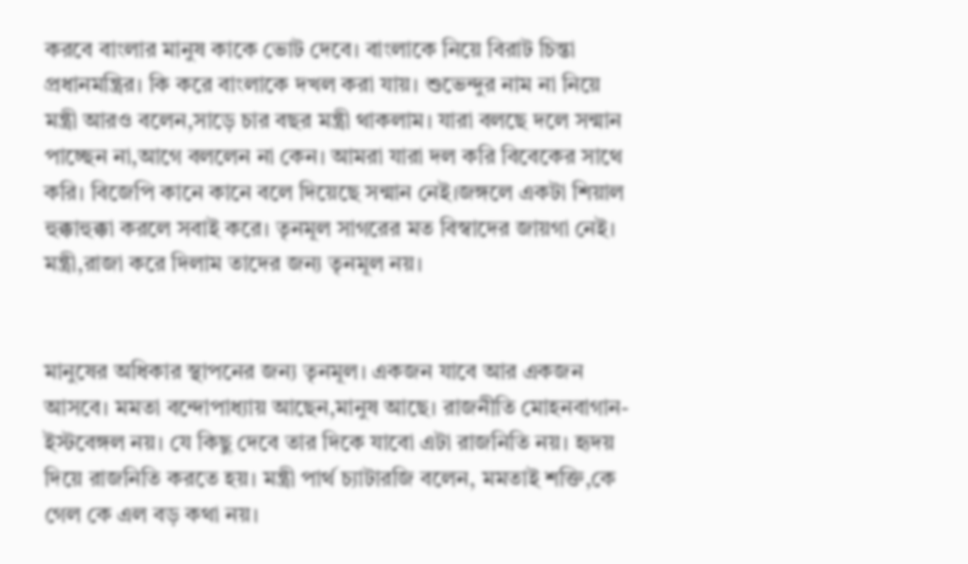করবে বাংলার মানুষ কাকে ভোট দেবে। বাংলাকে নিয়ে বিরাট চিন্তা প্রধানমন্ত্রির। কি করে বাংলাকে দখল করা যায়। শুভেন্দুর নাম না নিয়ে মন্ত্রী আরও বলেন,সাড়ে চার বছর মন্ত্রী থাকলাম। যারা বলছে দলে সন্মান পাচ্ছেন না,আগে বললেন না কেন। আমরা যারা দল করি বিবেকের সাথে করি। বিজেপি কানে কানে বলে দিয়েছে সন্মান নেই।জঙ্গলে একটা শিয়াল হুক্কাহুক্কা করলে সবাই করে। তৃনমূল সাগরের মত বিস্বাদের জায়গা নেই। মন্ত্রী,রাজা করে দিলাম তাদের জন্য তৃনমূল নয়।


মানুষের অধিকার স্থাপনের জন্য তৃনমূল। একজন যাবে আর একজন আসবে। মমতা বন্দোপাধ্যায় আছেন,মানুষ আছে। রাজনীতি মোহনবাগান-ইস্টবেঙ্গল নয়। যে কিছু দেবে তার দিকে যাবো এটা রাজনিতি নয়। হৃদয় দিয়ে রাজনিতি করতে হয়। মন্ত্রী পার্থ চ্যাটারজি বলেন, মমতাই শক্তি,কে গেল কে এল বড় কথা নয়।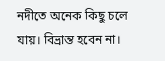নদীতে অনেক কিছু চলে যায়। বিভ্রান্ত হবেন না।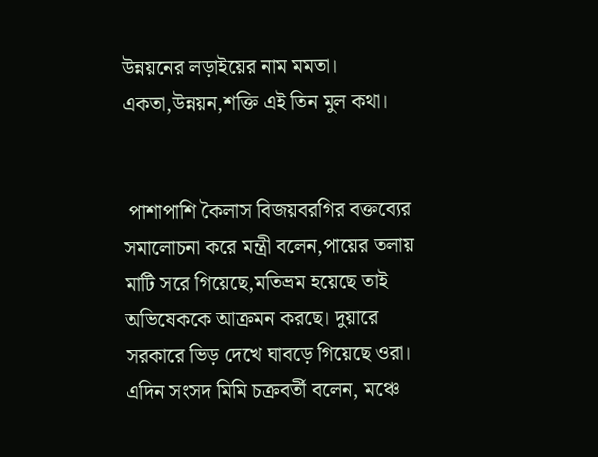উন্নয়নের লড়াইয়ের নাম মমতা। একতা,উন্নয়ন,শক্তি এই তিন মুল কথা।


 পাশাপাশি কৈলাস বিজয়বরগির বক্তব্যের সমালোচনা করে মন্ত্রী বলেন,পায়ের তলায় মাটি সরে গিয়েছে,মতিভ্রম হয়েছে তাই অভিষেককে আক্রমন করছে। দুয়ারে সরকারে ভিড় দেখে ঘাবড়ে গিয়েছে ওরা। এদিন সংসদ মিমি চক্রবর্তী বলেন, মঞ্চে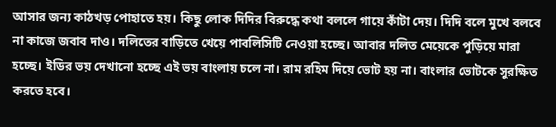আসার জন্য কাঠখড় পোহাতে হয়। কিছু লোক দিদির বিরুদ্ধে কথা বললে গায়ে কাঁটা দেয়। দিদি বলে মুখে বলবে না কাজে জবাব দাও। দলিতের বাড়িতে খেয়ে পাবলিসিটি নেওয়া হচ্ছে। আবার দলিত মেয়েকে পুড়িয়ে মারা হচ্ছে। ইডির ভয় দেখানো হচ্ছে এই ভয় বাংলায় চলে না। রাম রহিম দিয়ে ভোট হয় না। বাংলার ভোটকে সুরক্ষিত করতে হবে।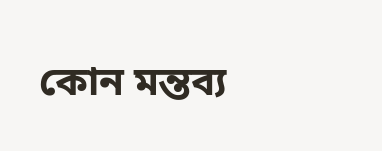কোন মন্তব্য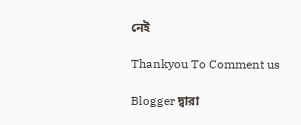নেই

Thankyou To Comment us

Blogger দ্বারা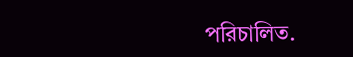পরিচালিত.